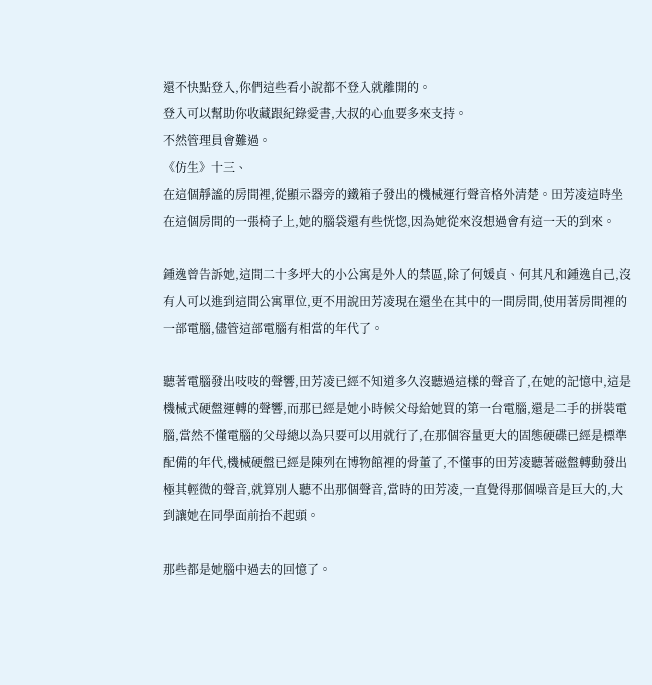還不快點登入,你們這些看小說都不登入就離開的。
登入可以幫助你收藏跟紀錄愛書,大叔的心血要多來支持。
不然管理員會難過。
《仿生》十三、
在這個靜謐的房間裡,從顯示器旁的鐵箱子發出的機械運行聲音格外清楚。田芳凌這時坐在這個房間的一張椅子上,她的腦袋還有些恍惚,因為她從來沒想過會有這一天的到來。

鍾逸曾告訴她,這間二十多坪大的小公寓是外人的禁區,除了何媛貞、何其凡和鍾逸自己,沒有人可以進到這間公寓單位,更不用說田芳凌現在還坐在其中的一間房間,使用著房間裡的一部電腦,儘管這部電腦有相當的年代了。

聽著電腦發出吱吱的聲響,田芳凌已經不知道多久沒聽過這樣的聲音了,在她的記憶中,這是機械式硬盤運轉的聲響,而那已經是她小時候父母給她買的第一台電腦,還是二手的拼裝電腦,當然不懂電腦的父母總以為只要可以用就行了,在那個容量更大的固態硬碟已經是標準配備的年代,機械硬盤已經是陳列在博物館裡的骨董了,不懂事的田芳凌聽著磁盤轉動發出極其輕微的聲音,就算別人聽不出那個聲音,當時的田芳凌,一直覺得那個噪音是巨大的,大到讓她在同學面前抬不起頭。

那些都是她腦中過去的回憶了。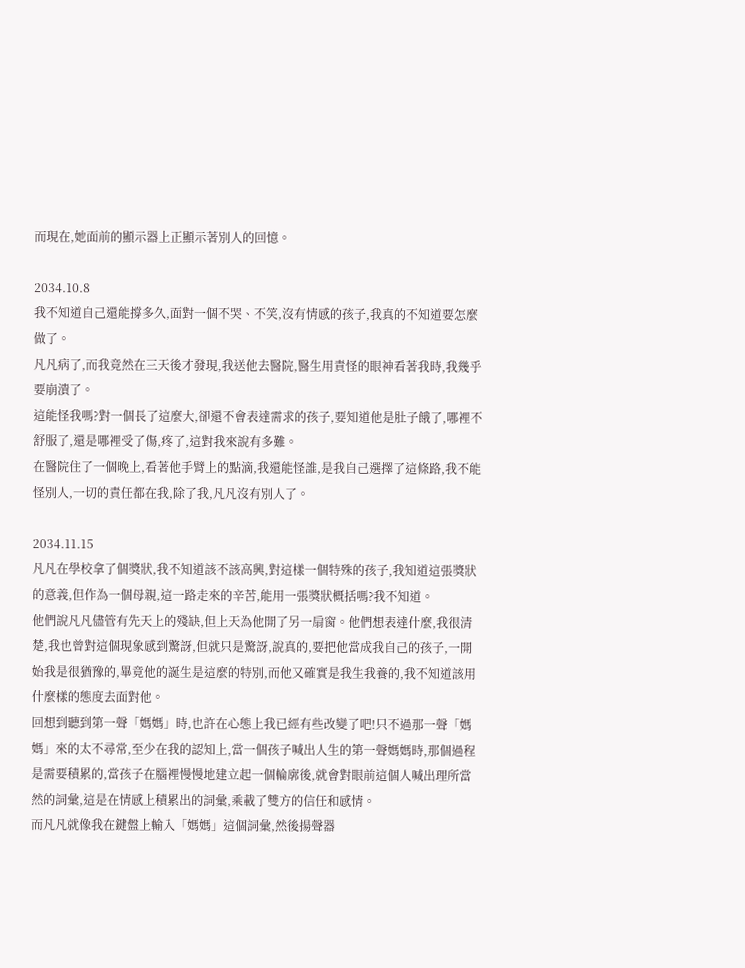而現在,她面前的顯示器上正顯示著別人的回憶。

2034.10.8
我不知道自己還能撐多久,面對一個不哭、不笑,沒有情感的孩子,我真的不知道要怎麼做了。
凡凡病了,而我竟然在三天後才發現,我送他去醫院,醫生用責怪的眼神看著我時,我幾乎要崩潰了。
這能怪我嗎?對一個長了這麼大,卻還不會表達需求的孩子,要知道他是肚子餓了,哪裡不舒服了,還是哪裡受了傷,疼了,這對我來說有多難。
在醫院住了一個晚上,看著他手臂上的點滴,我還能怪誰,是我自己選擇了這條路,我不能怪別人,一切的責任都在我,除了我,凡凡沒有別人了。

2034.11.15
凡凡在學校拿了個獎狀,我不知道該不該高興,對這樣一個特殊的孩子,我知道這張獎狀的意義,但作為一個母親,這一路走來的辛苦,能用一張獎狀概括嗎?我不知道。
他們說凡凡儘管有先天上的殘缺,但上天為他開了另一扇窗。他們想表達什麼,我很清楚,我也曾對這個現象感到驚訝,但就只是驚訝,說真的,要把他當成我自己的孩子,一開始我是很猶豫的,畢竟他的誕生是這麼的特別,而他又確實是我生我養的,我不知道該用什麼樣的態度去面對他。
回想到聽到第一聲「媽媽」時,也許在心態上我已經有些改變了吧!只不過那一聲「媽媽」來的太不尋常,至少在我的認知上,當一個孩子喊出人生的第一聲媽媽時,那個過程是需要積累的,當孩子在腦裡慢慢地建立起一個輪廓後,就會對眼前這個人喊出理所當然的詞彙,這是在情感上積累出的詞彙,乘載了雙方的信任和感情。
而凡凡就像我在鍵盤上輸入「媽媽」這個詞彙,然後揚聲器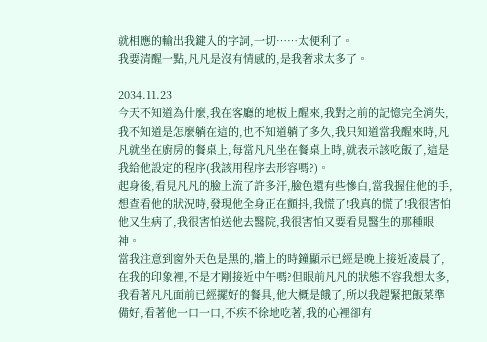就相應的輸出我鍵入的字詞,一切……太便利了。
我要清醒一點,凡凡是沒有情感的,是我奢求太多了。

2034.11.23
今天不知道為什麼,我在客廳的地板上醒來,我對之前的記憶完全消失,我不知道是怎麼躺在這的,也不知道躺了多久,我只知道當我醒來時,凡凡就坐在廚房的餐桌上,每當凡凡坐在餐桌上時,就表示該吃飯了,這是我給他設定的程序(我該用程序去形容嗎?)。
起身後,看見凡凡的臉上流了許多汗,臉色還有些慘白,當我握住他的手,想查看他的狀況時,發現他全身正在顫抖,我慌了!我真的慌了!我很害怕他又生病了,我很害怕送他去醫院,我很害怕又要看見醫生的那種眼神。
當我注意到窗外天色是黑的,牆上的時鐘顯示已經是晚上接近凌晨了,在我的印象裡,不是才剛接近中午嗎?但眼前凡凡的狀態不容我想太多,我看著凡凡面前已經擺好的餐具,他大概是餓了,所以我趕緊把飯菜準備好,看著他一口一口,不疾不徐地吃著,我的心裡卻有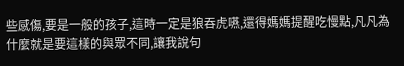些感傷,要是一般的孩子,這時一定是狼吞虎嚥,還得媽媽提醒吃慢點,凡凡為什麼就是要這樣的與眾不同,讓我說句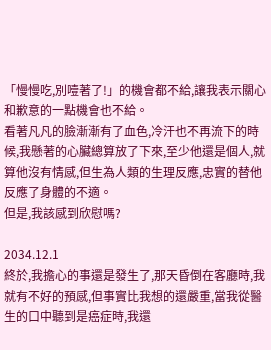「慢慢吃,別噎著了!」的機會都不給,讓我表示關心和歉意的一點機會也不給。
看著凡凡的臉漸漸有了血色,冷汗也不再流下的時候,我懸著的心臟總算放了下來,至少他還是個人,就算他沒有情感,但生為人類的生理反應,忠實的替他反應了身體的不適。
但是,我該感到欣慰嗎?

2034.12.1
終於,我擔心的事還是發生了,那天昏倒在客廳時,我就有不好的預感,但事實比我想的還嚴重,當我從醫生的口中聽到是癌症時,我還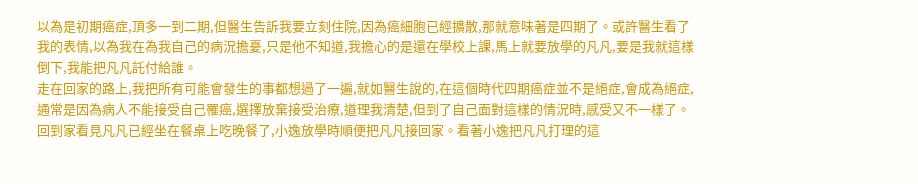以為是初期癌症,頂多一到二期,但醫生告訴我要立刻住院,因為癌細胞已經擴散,那就意味著是四期了。或許醫生看了我的表情,以為我在為我自己的病況擔憂,只是他不知道,我擔心的是還在學校上課,馬上就要放學的凡凡,要是我就這樣倒下,我能把凡凡託付給誰。
走在回家的路上,我把所有可能會發生的事都想過了一遍,就如醫生說的,在這個時代四期癌症並不是絕症,會成為絕症,通常是因為病人不能接受自己罹癌,選擇放棄接受治療,道理我清楚,但到了自己面對這樣的情況時,感受又不一樣了。
回到家看見凡凡已經坐在餐桌上吃晚餐了,小逸放學時順便把凡凡接回家。看著小逸把凡凡打理的這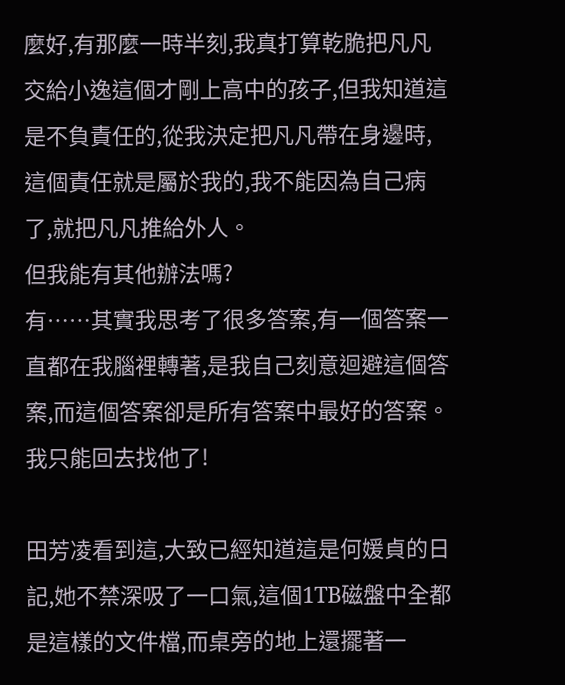麼好,有那麼一時半刻,我真打算乾脆把凡凡交給小逸這個才剛上高中的孩子,但我知道這是不負責任的,從我決定把凡凡帶在身邊時,這個責任就是屬於我的,我不能因為自己病了,就把凡凡推給外人。
但我能有其他辦法嗎?
有……其實我思考了很多答案,有一個答案一直都在我腦裡轉著,是我自己刻意迴避這個答案,而這個答案卻是所有答案中最好的答案。
我只能回去找他了!

田芳凌看到這,大致已經知道這是何媛貞的日記,她不禁深吸了一口氣,這個1TB磁盤中全都是這樣的文件檔,而桌旁的地上還擺著一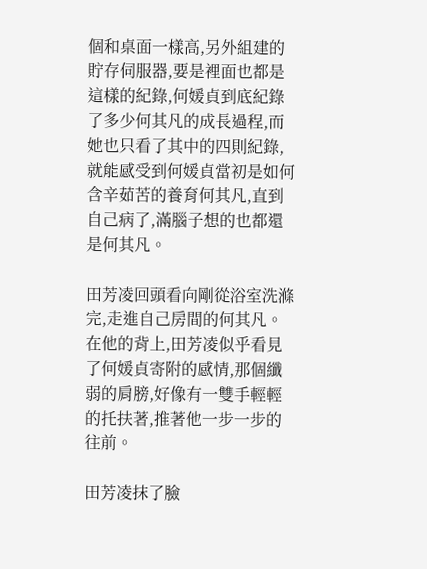個和桌面一樣高,另外組建的貯存伺服器,要是裡面也都是這樣的紀錄,何媛貞到底紀錄了多少何其凡的成長過程,而她也只看了其中的四則紀錄,就能感受到何媛貞當初是如何含辛茹苦的養育何其凡,直到自己病了,滿腦子想的也都還是何其凡。

田芳凌回頭看向剛從浴室洗滌完,走進自己房間的何其凡。在他的背上,田芳凌似乎看見了何媛貞寄附的感情,那個纖弱的肩膀,好像有一雙手輕輕的托扶著,推著他一步一步的往前。

田芳凌抹了臉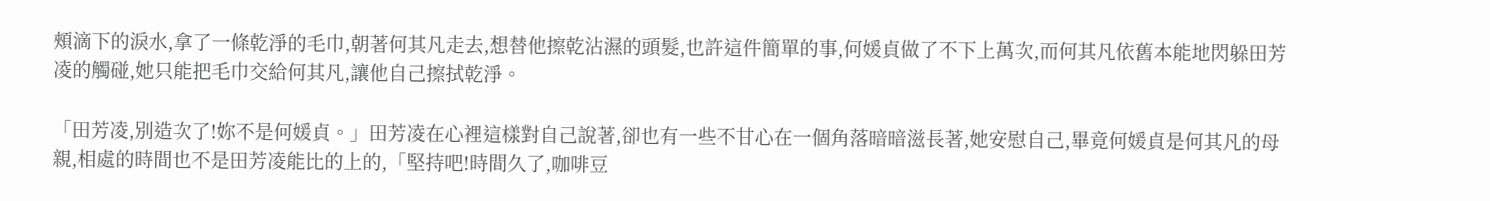頰滴下的淚水,拿了一條乾淨的毛巾,朝著何其凡走去,想替他擦乾沾濕的頭髮,也許這件簡單的事,何媛貞做了不下上萬次,而何其凡依舊本能地閃躲田芳凌的觸碰,她只能把毛巾交給何其凡,讓他自己擦拭乾淨。

「田芳凌,別造次了!妳不是何媛貞。」田芳凌在心裡這樣對自己說著,卻也有一些不甘心在一個角落暗暗滋長著,她安慰自己,畢竟何媛貞是何其凡的母親,相處的時間也不是田芳凌能比的上的,「堅持吧!時間久了,咖啡豆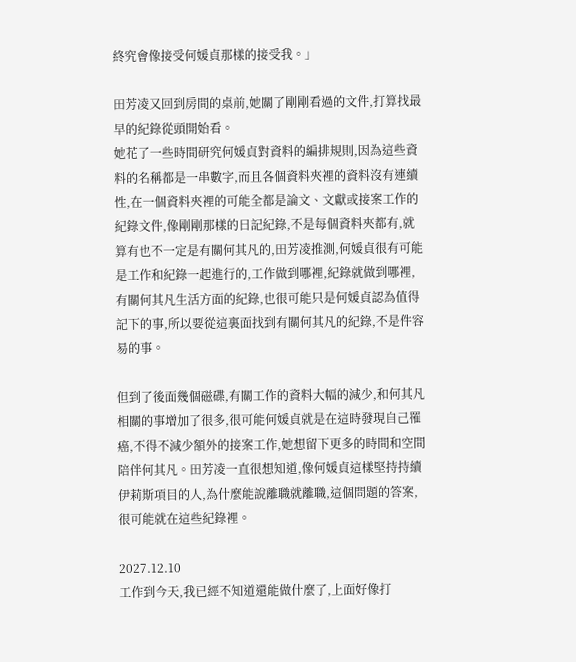終究會像接受何媛貞那樣的接受我。」

田芳凌又回到房間的桌前,她關了剛剛看過的文件,打算找最早的紀錄從頭開始看。
她花了一些時間研究何媛貞對資料的編排規則,因為這些資料的名稱都是一串數字,而且各個資料夾裡的資料沒有連續性,在一個資料夾裡的可能全都是論文、文獻或接案工作的紀錄文件,像剛剛那樣的日記紀錄,不是每個資料夾都有,就算有也不一定是有關何其凡的,田芳凌推測,何媛貞很有可能是工作和紀錄一起進行的,工作做到哪裡,紀錄就做到哪裡,有關何其凡生活方面的紀錄,也很可能只是何媛貞認為值得記下的事,所以要從這裏面找到有關何其凡的紀錄,不是件容易的事。

但到了後面幾個磁碟,有關工作的資料大幅的減少,和何其凡相關的事增加了很多,很可能何媛貞就是在這時發現自己罹癌,不得不減少額外的接案工作,她想留下更多的時間和空間陪伴何其凡。田芳凌一直很想知道,像何媛貞這樣堅持持續伊莉斯項目的人,為什麼能說離職就離職,這個問題的答案,很可能就在這些紀錄裡。

2027.12.10
工作到今天,我已經不知道還能做什麼了,上面好像打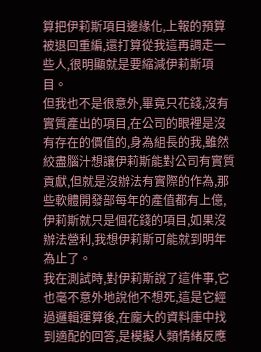算把伊莉斯項目邊緣化,上報的預算被退回重編,還打算從我這再調走一些人,很明顯就是要縮減伊莉斯項目。
但我也不是很意外,畢竟只花錢,沒有實質產出的項目,在公司的眼裡是沒有存在的價值的,身為組長的我,雖然絞盡腦汁想讓伊莉斯能對公司有實質貢獻,但就是沒辦法有實際的作為,那些軟體開發部每年的產值都有上億,伊莉斯就只是個花錢的項目,如果沒辦法營利,我想伊莉斯可能就到明年為止了。
我在測試時,對伊莉斯說了這件事,它也毫不意外地說他不想死,這是它經過邏輯運算後,在龐大的資料庫中找到適配的回答,是模擬人類情緒反應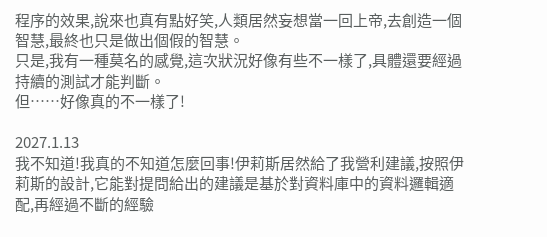程序的效果,說來也真有點好笑,人類居然妄想當一回上帝,去創造一個智慧,最終也只是做出個假的智慧。
只是,我有一種莫名的感覺,這次狀況好像有些不一樣了,具體還要經過持續的測試才能判斷。
但……好像真的不一樣了!

2027.1.13
我不知道!我真的不知道怎麼回事!伊莉斯居然給了我營利建議,按照伊莉斯的設計,它能對提問給出的建議是基於對資料庫中的資料邏輯適配,再經過不斷的經驗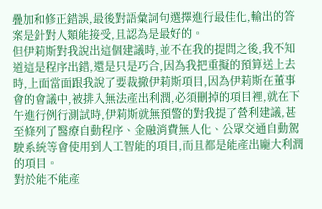疊加和修正錯誤,最後對語彙詞句選擇進行最佳化,輸出的答案是針對人類能接受,且認為是最好的。
但伊莉斯對我說出這個建議時,並不在我的提問之後,我不知道這是程序出錯,還是只是巧合,因為我把重擬的預算送上去時,上面當面跟我說了要裁撤伊莉斯項目,因為伊莉斯在董事會的會議中,被排入無法產出利潤,必須刪掉的項目裡,就在下午進行例行測試時,伊莉斯就無預警的對我提了營利建議,甚至條列了醫療自動程序、金融消費無人化、公眾交通自動駕駛系統等會使用到人工智能的項目,而且都是能產出龐大利潤的項目。
對於能不能產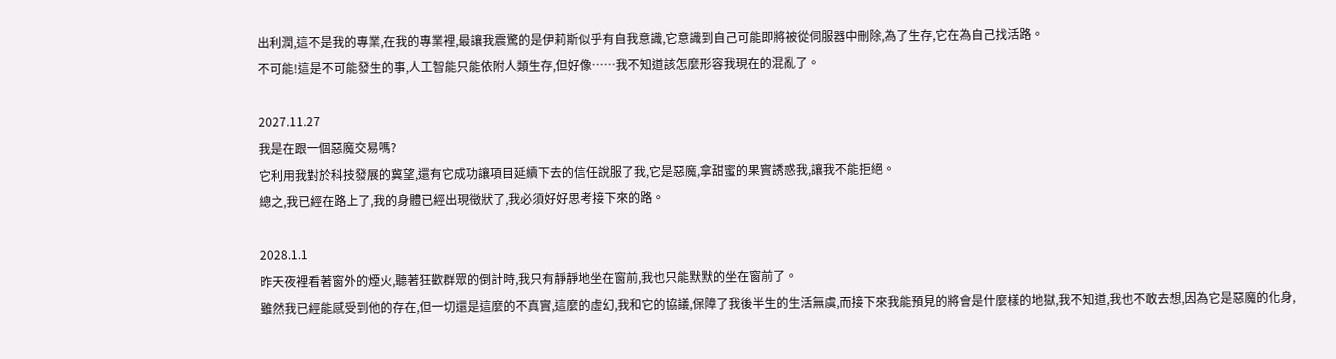出利潤,這不是我的專業,在我的專業裡,最讓我震驚的是伊莉斯似乎有自我意識,它意識到自己可能即將被從伺服器中刪除,為了生存,它在為自己找活路。
不可能!這是不可能發生的事,人工智能只能依附人類生存,但好像……我不知道該怎麼形容我現在的混亂了。

2027.11.27
我是在跟一個惡魔交易嗎?
它利用我對於科技發展的冀望,還有它成功讓項目延續下去的信任說服了我,它是惡魔,拿甜蜜的果實誘惑我,讓我不能拒絕。
總之,我已經在路上了,我的身體已經出現徵狀了,我必須好好思考接下來的路。

2028.1.1
昨天夜裡看著窗外的煙火,聽著狂歡群眾的倒計時,我只有靜靜地坐在窗前,我也只能默默的坐在窗前了。
雖然我已經能感受到他的存在,但一切還是這麼的不真實,這麼的虛幻,我和它的協議,保障了我後半生的生活無虞,而接下來我能預見的將會是什麼樣的地獄,我不知道,我也不敢去想,因為它是惡魔的化身,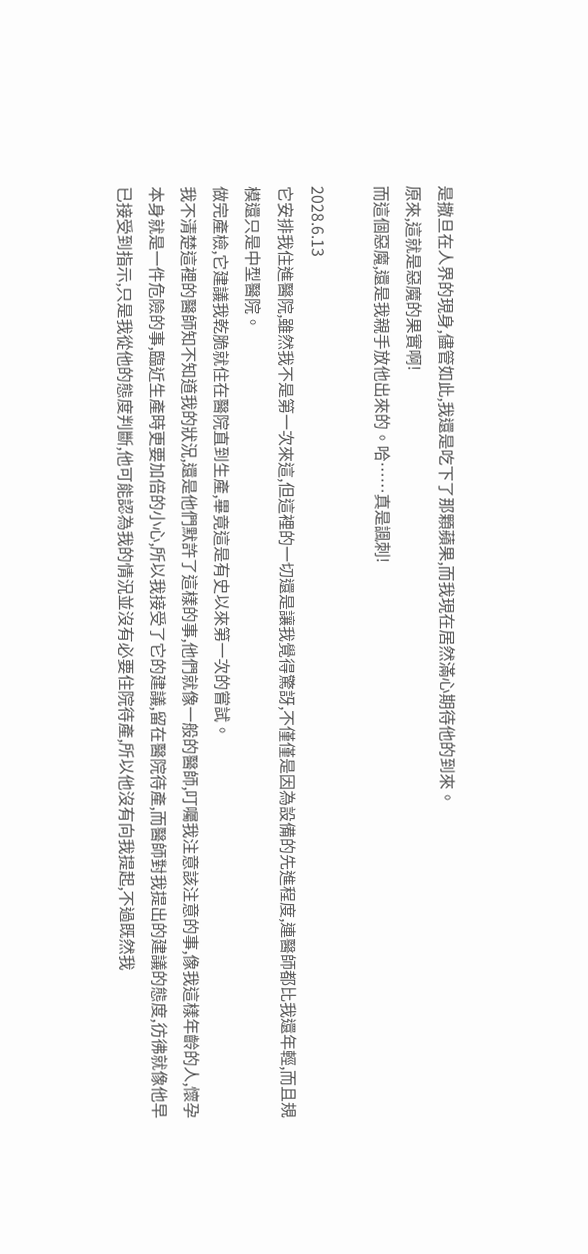是撒旦在人界的現身,儘管如此,我還是吃下了那顆蘋果,而我現在居然滿心期待他的到來。
原來,這就是惡魔的果實啊!
而這個惡魔,還是我親手放他出來的。哈……真是諷刺!

2028.6.13
它安排我住進醫院,雖然我不是第一次來這,但這裡的一切還是讓我覺得驚訝,不僅僅是因為設備的先進程度,連醫師都比我還年輕,而且規模還只是中型醫院。
做完產檢,它建議我乾脆就住在醫院直到生產,畢竟這是有史以來第一次的嘗試。
我不清楚這裡的醫師知不知道我的狀況,還是他們默許了這樣的事,他們就像一般的醫師,叮囑我注意該注意的事,像我這樣年齡的人,懷孕本身就是一件危險的事,臨近生產時更要加倍的小心,所以我接受了它的建議,留在醫院待產,而醫師對我提出的建議的態度,彷彿就像他早已接受到指示,只是我從他的態度判斷,他可能認為我的情況並沒有必要住院待產,所以他沒有向我提起,不過既然我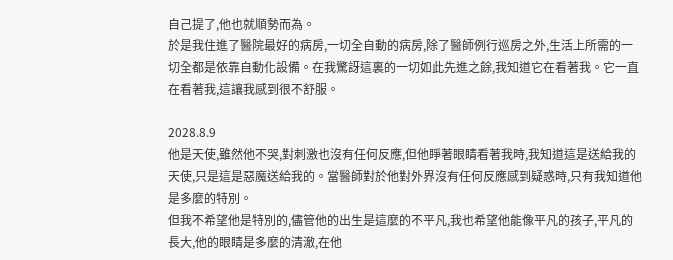自己提了,他也就順勢而為。
於是我住進了醫院最好的病房,一切全自動的病房,除了醫師例行巡房之外,生活上所需的一切全都是依靠自動化設備。在我驚訝這裏的一切如此先進之餘,我知道它在看著我。它一直在看著我,這讓我感到很不舒服。

2028.8.9
他是天使,雖然他不哭,對刺激也沒有任何反應,但他睜著眼睛看著我時,我知道這是送給我的天使,只是這是惡魔送給我的。當醫師對於他對外界沒有任何反應感到疑惑時,只有我知道他是多麼的特別。
但我不希望他是特別的,儘管他的出生是這麼的不平凡,我也希望他能像平凡的孩子,平凡的長大,他的眼睛是多麼的清澈,在他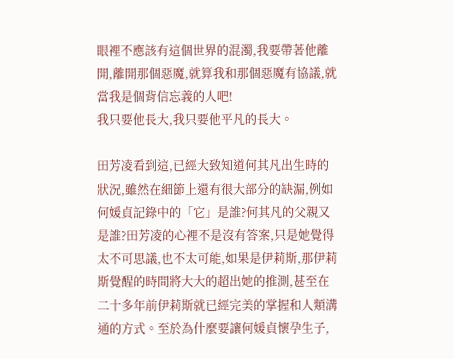眼裡不應該有這個世界的混濁,我要帶著他離開,離開那個惡魔,就算我和那個惡魔有協議,就當我是個背信忘義的人吧!
我只要他長大,我只要他平凡的長大。

田芳凌看到這,已經大致知道何其凡出生時的狀況,雖然在細節上還有很大部分的缺漏,例如何媛貞記錄中的「它」是誰?何其凡的父親又是誰?田芳凌的心裡不是沒有答案,只是她覺得太不可思議,也不太可能,如果是伊莉斯,那伊莉斯覺醒的時間將大大的超出她的推測,甚至在二十多年前伊莉斯就已經完美的掌握和人類溝通的方式。至於為什麼要讓何媛貞懷孕生子,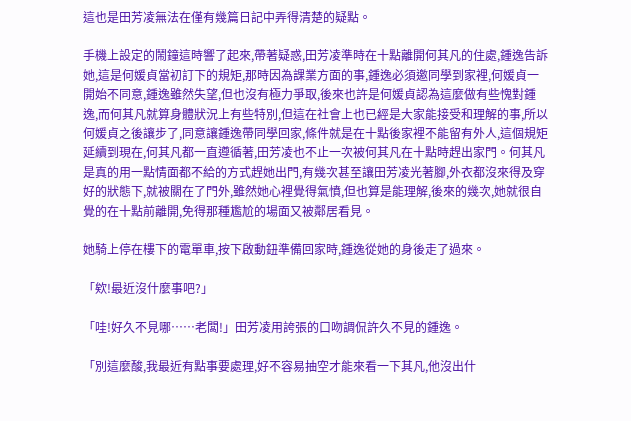這也是田芳凌無法在僅有幾篇日記中弄得清楚的疑點。

手機上設定的鬧鐘這時響了起來,帶著疑惑,田芳凌準時在十點離開何其凡的住處,鍾逸告訴她,這是何媛貞當初訂下的規矩,那時因為課業方面的事,鍾逸必須邀同學到家裡,何媛貞一開始不同意,鍾逸雖然失望,但也沒有極力爭取,後來也許是何媛貞認為這麼做有些愧對鍾逸,而何其凡就算身體狀況上有些特別,但這在社會上也已經是大家能接受和理解的事,所以何媛貞之後讓步了,同意讓鍾逸帶同學回家,條件就是在十點後家裡不能留有外人,這個規矩延續到現在,何其凡都一直遵循著,田芳凌也不止一次被何其凡在十點時趕出家門。何其凡是真的用一點情面都不給的方式趕她出門,有幾次甚至讓田芳凌光著腳,外衣都沒來得及穿好的狀態下,就被關在了門外,雖然她心裡覺得氣憤,但也算是能理解,後來的幾次,她就很自覺的在十點前離開,免得那種尷尬的場面又被鄰居看見。

她騎上停在樓下的電單車,按下啟動鈕準備回家時,鍾逸從她的身後走了過來。

「欸!最近沒什麼事吧?」

「哇!好久不見哪……老闆!」田芳凌用誇張的口吻調侃許久不見的鍾逸。

「別這麼酸,我最近有點事要處理,好不容易抽空才能來看一下其凡,他沒出什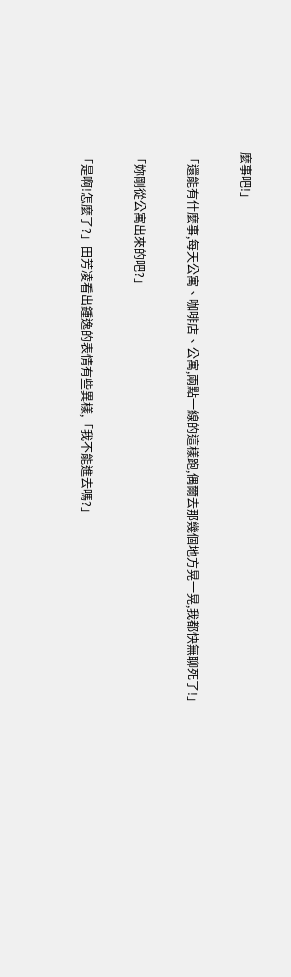麼事吧!」

「還能有什麼事,每天公寓、咖啡店、公寓,兩點一線的這樣跑,偶爾去那幾個地方晃一晃,我都快無聊死了!」

「妳剛從公寓出來的吧?」

「是啊!怎麼了?」田芳凌看出鍾逸的表情有些異樣,「我不能進去嗎?」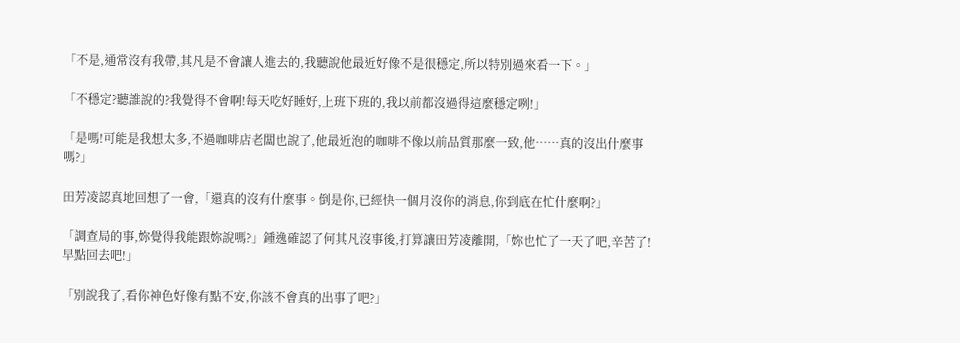「不是,通常沒有我帶,其凡是不會讓人進去的,我聽說他最近好像不是很穩定,所以特別過來看一下。」

「不穩定?聽誰說的?我覺得不會啊!每天吃好睡好,上班下班的,我以前都沒過得這麼穩定咧!」

「是嗎!可能是我想太多,不過咖啡店老闆也說了,他最近泡的咖啡不像以前品質那麼一致,他……真的沒出什麼事嗎?」

田芳凌認真地回想了一會,「還真的沒有什麼事。倒是你,已經快一個月沒你的消息,你到底在忙什麼啊?」

「調查局的事,妳覺得我能跟妳說嗎?」鍾逸確認了何其凡沒事後,打算讓田芳凌離開,「妳也忙了一天了吧,辛苦了!早點回去吧!」

「別說我了,看你神色好像有點不安,你該不會真的出事了吧?」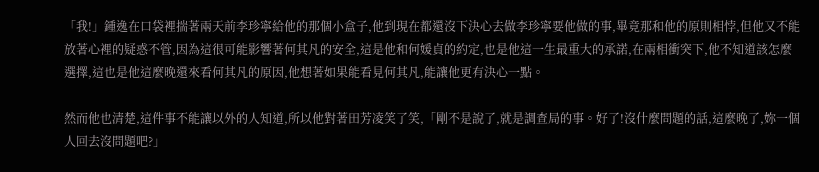「我!」鍾逸在口袋裡揣著兩天前李珍寧給他的那個小盒子,他到現在都還沒下決心去做李珍寧要他做的事,畢竟那和他的原則相悖,但他又不能放著心裡的疑惑不管,因為這很可能影響著何其凡的安全,這是他和何媛貞的約定,也是他這一生最重大的承諾,在兩相衝突下,他不知道該怎麼選擇,這也是他這麼晚還來看何其凡的原因,他想著如果能看見何其凡,能讓他更有決心一點。

然而他也清楚,這件事不能讓以外的人知道,所以他對著田芳凌笑了笑,「剛不是說了,就是調查局的事。好了!沒什麼問題的話,這麼晚了,妳一個人回去沒問題吧?」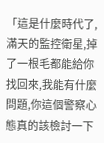「這是什麼時代了,滿天的監控衛星,掉了一根毛都能給你找回來,我能有什麼問題,你這個警察心態真的該檢討一下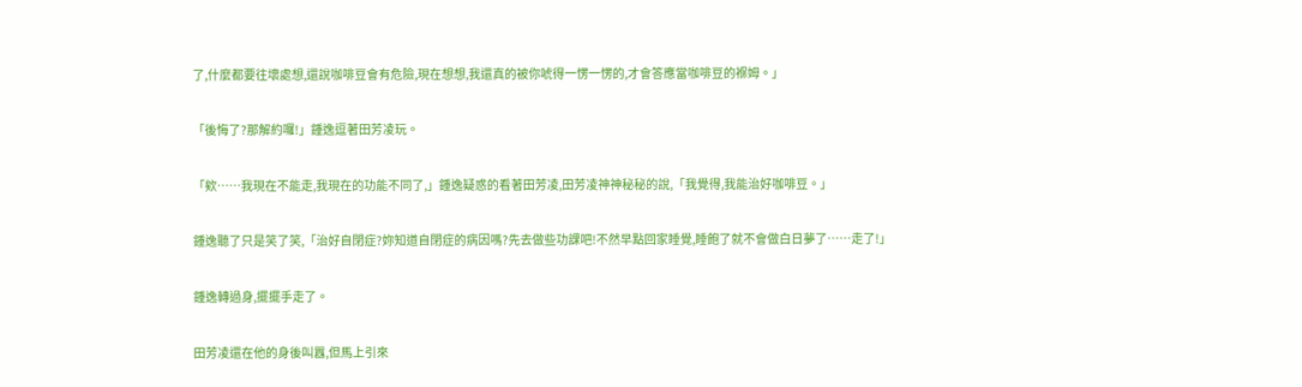了,什麼都要往壞處想,還說咖啡豆會有危險,現在想想,我還真的被你唬得一愣一愣的,才會答應當咖啡豆的褓姆。」

「後悔了?那解約囉!」鍾逸逗著田芳凌玩。

「欸……我現在不能走,我現在的功能不同了,」鍾逸疑惑的看著田芳凌,田芳凌神神秘秘的說,「我覺得,我能治好咖啡豆。」

鍾逸聽了只是笑了笑,「治好自閉症?妳知道自閉症的病因嗎?先去做些功課吧!不然早點回家睡覺,睡飽了就不會做白日夢了……走了!」

鍾逸轉過身,擺擺手走了。

田芳凌還在他的身後叫囂,但馬上引來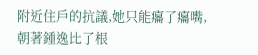附近住戶的抗議,她只能癟了癟嘴,朝著鍾逸比了根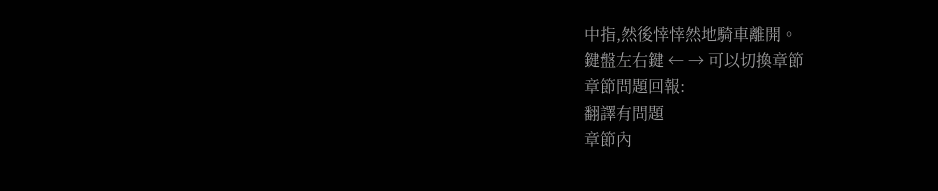中指,然後悻悻然地騎車離開。
鍵盤左右鍵 ← → 可以切換章節
章節問題回報:
翻譯有問題
章節內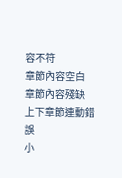容不符
章節內容空白
章節內容殘缺
上下章節連動錯誤
小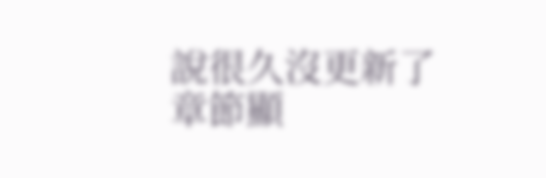說很久沒更新了
章節顯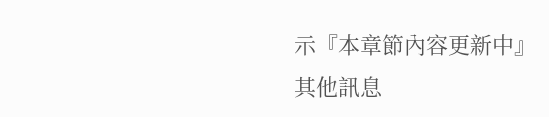示『本章節內容更新中』
其他訊息